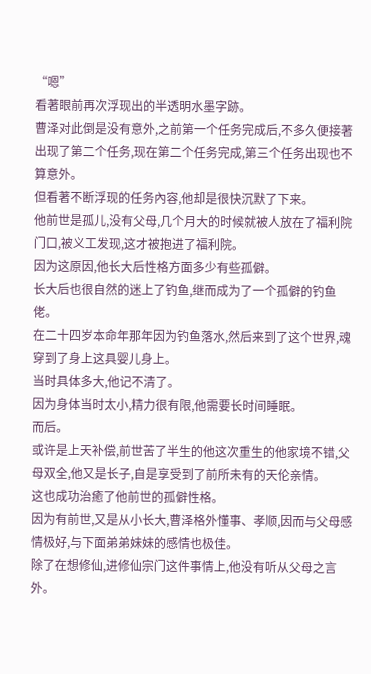“嗯”
看著眼前再次浮现出的半透明水墨字跡。
曹泽对此倒是没有意外,之前第一个任务完成后,不多久便接著出现了第二个任务,现在第二个任务完成,第三个任务出现也不算意外。
但看著不断浮现的任务內容,他却是很快沉默了下来。
他前世是孤儿,没有父母,几个月大的时候就被人放在了福利院门口,被义工发现,这才被抱进了福利院。
因为这原因,他长大后性格方面多少有些孤僻。
长大后也很自然的迷上了钓鱼,继而成为了一个孤僻的钓鱼佬。
在二十四岁本命年那年因为钓鱼落水,然后来到了这个世界,魂穿到了身上这具婴儿身上。
当时具体多大,他记不清了。
因为身体当时太小,精力很有限,他需要长时间睡眠。
而后。
或许是上天补偿,前世苦了半生的他这次重生的他家境不错,父母双全,他又是长子,自是享受到了前所未有的天伦亲情。
这也成功治癒了他前世的孤僻性格。
因为有前世,又是从小长大,曹泽格外懂事、孝顺,因而与父母感情极好,与下面弟弟妹妹的感情也极佳。
除了在想修仙,进修仙宗门这件事情上,他没有听从父母之言外。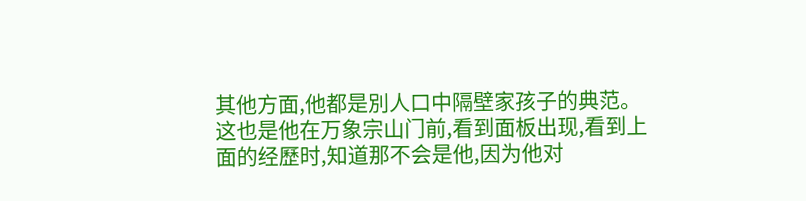其他方面,他都是別人口中隔壁家孩子的典范。
这也是他在万象宗山门前,看到面板出现,看到上面的经歷时,知道那不会是他,因为他对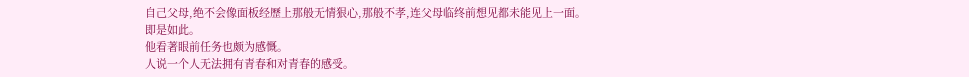自己父母,绝不会像面板经歷上那般无情狠心,那般不孝,连父母临终前想见都未能见上一面。
即是如此。
他看著眼前任务也颇为感慨。
人说一个人无法拥有青春和对青春的感受。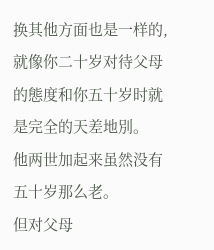换其他方面也是一样的,就像你二十岁对待父母的態度和你五十岁时就是完全的天差地別。
他两世加起来虽然没有五十岁那么老。
但对父母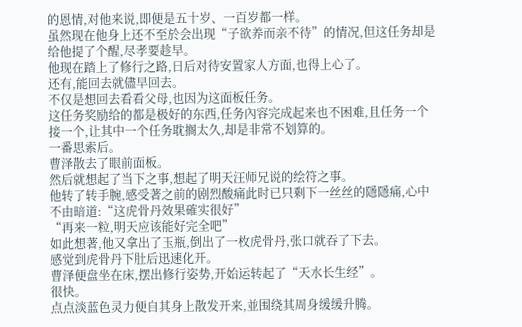的恩情,对他来说,即便是五十岁、一百岁都一样。
虽然现在他身上还不至於会出现“子欲养而亲不待”的情况,但这任务却是给他提了个醒,尽孝要趁早。
他现在踏上了修行之路,日后对待安置家人方面,也得上心了。
还有,能回去就儘早回去。
不仅是想回去看看父母,也因为这面板任务。
这任务奖励给的都是极好的东西,任务內容完成起来也不困难,且任务一个接一个,让其中一个任务耽搁太久,却是非常不划算的。
一番思索后。
曹泽散去了眼前面板。
然后就想起了当下之事,想起了明天汪师兄说的绘符之事。
他转了转手腕,感受著之前的剧烈酸痛此时已只剩下一丝丝的隱隱痛,心中不由暗道:“这虎骨丹效果確实很好”
“再来一粒,明天应该能好完全吧”
如此想著,他又拿出了玉瓶,倒出了一枚虎骨丹,张口就吞了下去。
感觉到虎骨丹下肚后迅速化开。
曹泽便盘坐在床,摆出修行姿势,开始运转起了“天水长生经”。
很快。
点点淡蓝色灵力便自其身上散发开来,並围绕其周身缓缓升腾。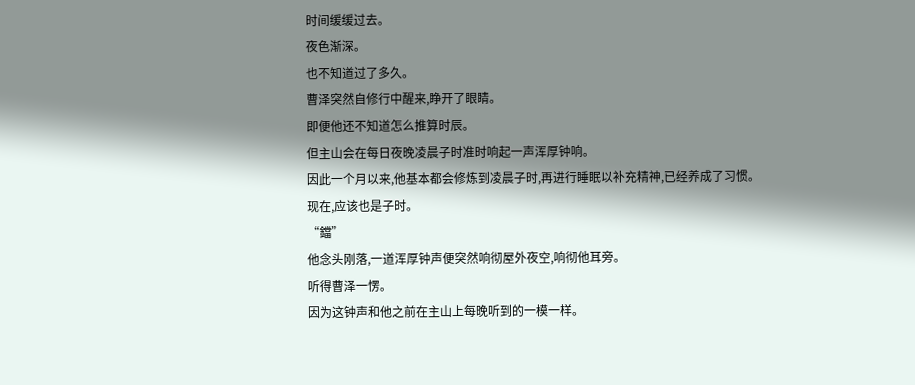时间缓缓过去。
夜色渐深。
也不知道过了多久。
曹泽突然自修行中醒来,睁开了眼睛。
即便他还不知道怎么推算时辰。
但主山会在每日夜晚凌晨子时准时响起一声浑厚钟响。
因此一个月以来,他基本都会修炼到凌晨子时,再进行睡眠以补充精神,已经养成了习惯。
现在,应该也是子时。
“鐺”
他念头刚落,一道浑厚钟声便突然响彻屋外夜空,响彻他耳旁。
听得曹泽一愣。
因为这钟声和他之前在主山上每晚听到的一模一样。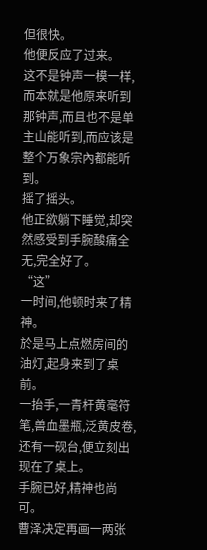但很快。
他便反应了过来。
这不是钟声一模一样,而本就是他原来听到那钟声,而且也不是单主山能听到,而应该是整个万象宗內都能听到。
摇了摇头。
他正欲躺下睡觉,却突然感受到手腕酸痛全无,完全好了。
“这”
一时间,他顿时来了精神。
於是马上点燃房间的油灯,起身来到了桌前。
一抬手,一青杆黄毫符笔,兽血墨瓶,泛黄皮卷,还有一砚台,便立刻出现在了桌上。
手腕已好,精神也尚可。
曹泽决定再画一两张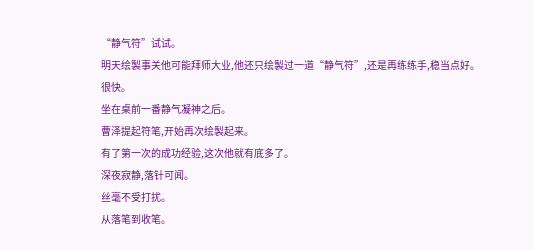“静气符”试试。
明天绘製事关他可能拜师大业,他还只绘製过一道“静气符”,还是再练练手,稳当点好。
很快。
坐在桌前一番静气凝神之后。
曹泽提起符笔,开始再次绘製起来。
有了第一次的成功经验,这次他就有底多了。
深夜寂静,落针可闻。
丝毫不受打扰。
从落笔到收笔。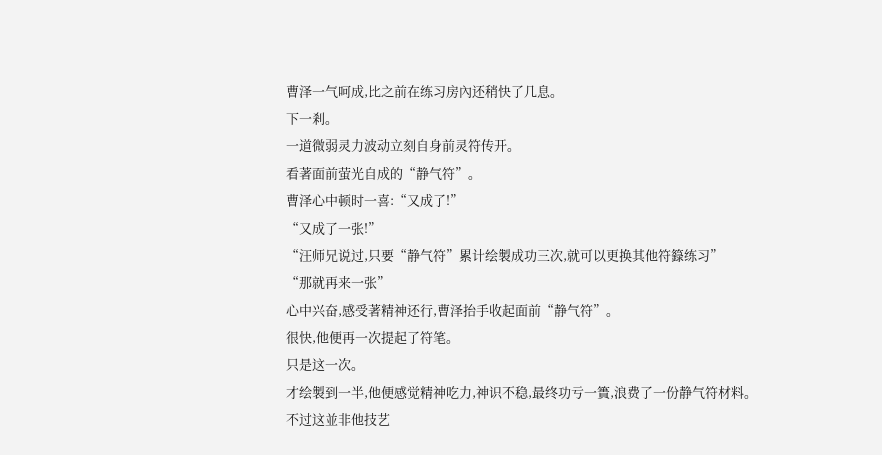曹泽一气呵成,比之前在练习房內还稍快了几息。
下一剎。
一道微弱灵力波动立刻自身前灵符传开。
看著面前萤光自成的“静气符”。
曹泽心中顿时一喜:“又成了!”
“又成了一张!”
“汪师兄说过,只要“静气符”累计绘製成功三次,就可以更换其他符籙练习”
“那就再来一张”
心中兴奋,感受著精神还行,曹泽抬手收起面前“静气符”。
很快,他便再一次提起了符笔。
只是这一次。
才绘製到一半,他便感觉精神吃力,神识不稳,最终功亏一簣,浪费了一份静气符材料。
不过这並非他技艺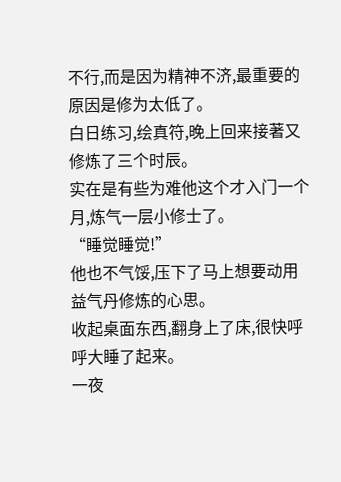不行,而是因为精神不济,最重要的原因是修为太低了。
白日练习,绘真符,晚上回来接著又修炼了三个时辰。
实在是有些为难他这个才入门一个月,炼气一层小修士了。
“睡觉睡觉!”
他也不气馁,压下了马上想要动用益气丹修炼的心思。
收起桌面东西,翻身上了床,很快呼呼大睡了起来。
一夜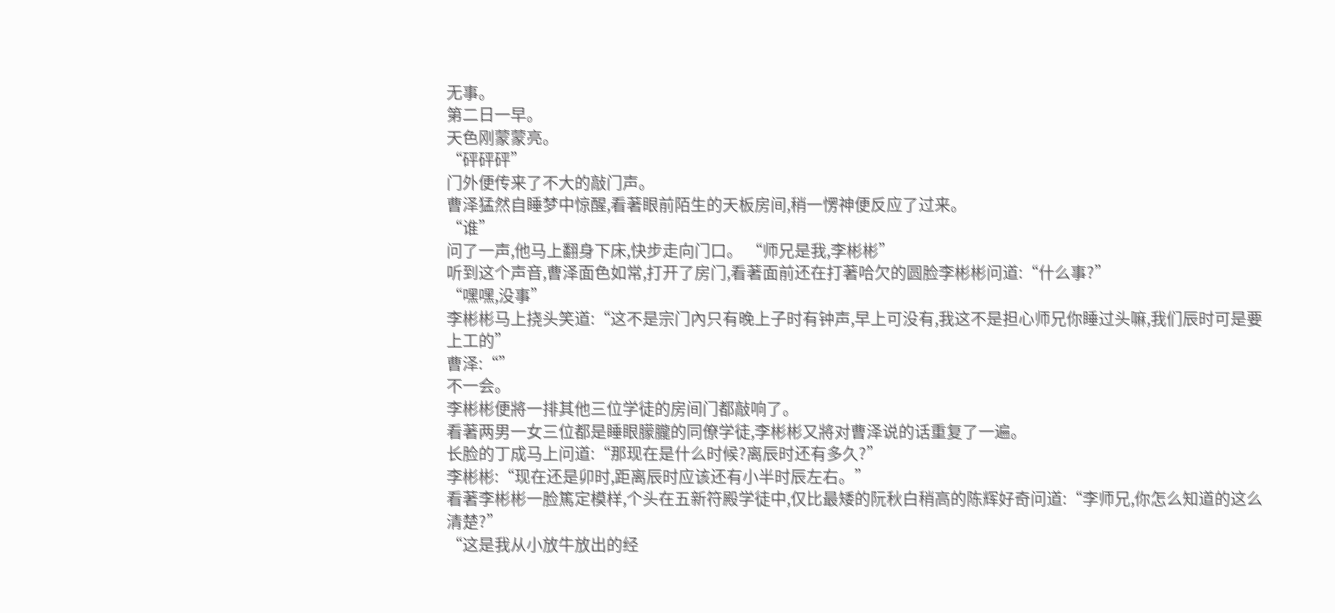无事。
第二日一早。
天色刚蒙蒙亮。
“砰砰砰”
门外便传来了不大的敲门声。
曹泽猛然自睡梦中惊醒,看著眼前陌生的天板房间,稍一愣神便反应了过来。
“谁”
问了一声,他马上翻身下床,快步走向门口。 “师兄是我,李彬彬”
听到这个声音,曹泽面色如常,打开了房门,看著面前还在打著哈欠的圆脸李彬彬问道:“什么事?”
“嘿嘿,没事”
李彬彬马上挠头笑道:“这不是宗门內只有晚上子时有钟声,早上可没有,我这不是担心师兄你睡过头嘛,我们辰时可是要上工的”
曹泽:“”
不一会。
李彬彬便將一排其他三位学徒的房间门都敲响了。
看著两男一女三位都是睡眼朦朧的同僚学徒,李彬彬又將对曹泽说的话重复了一遍。
长脸的丁成马上问道:“那现在是什么时候?离辰时还有多久?”
李彬彬:“现在还是卯时,距离辰时应该还有小半时辰左右。”
看著李彬彬一脸篤定模样,个头在五新符殿学徒中,仅比最矮的阮秋白稍高的陈辉好奇问道:“李师兄,你怎么知道的这么清楚?”
“这是我从小放牛放出的经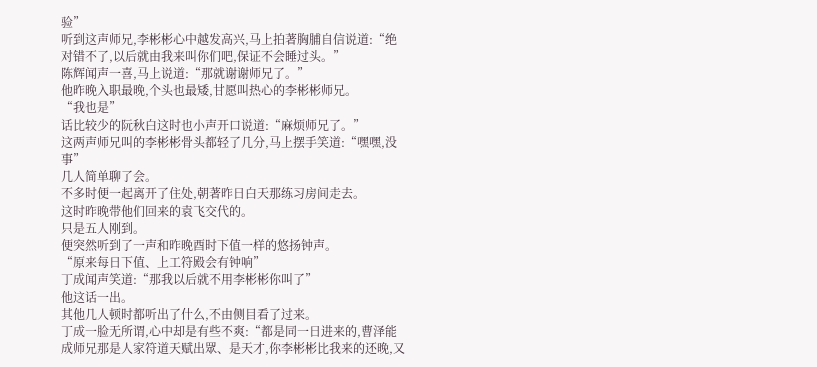验”
听到这声师兄,李彬彬心中越发高兴,马上拍著胸脯自信说道:“绝对错不了,以后就由我来叫你们吧,保证不会睡过头。”
陈辉闻声一喜,马上说道:“那就谢谢师兄了。”
他昨晚入职最晚,个头也最矮,甘愿叫热心的李彬彬师兄。
“我也是”
话比较少的阮秋白这时也小声开口说道:“麻烦师兄了。”
这两声师兄叫的李彬彬骨头都轻了几分,马上摆手笑道:“嘿嘿,没事”
几人简单聊了会。
不多时便一起离开了住处,朝著昨日白天那练习房间走去。
这时昨晚带他们回来的袁飞交代的。
只是五人刚到。
便突然听到了一声和昨晚酉时下值一样的悠扬钟声。
“原来每日下值、上工符殿会有钟响”
丁成闻声笑道:“那我以后就不用李彬彬你叫了”
他这话一出。
其他几人顿时都听出了什么,不由侧目看了过来。
丁成一脸无所谓,心中却是有些不爽:“都是同一日进来的,曹泽能成师兄那是人家符道天赋出眾、是天才,你李彬彬比我来的还晚,又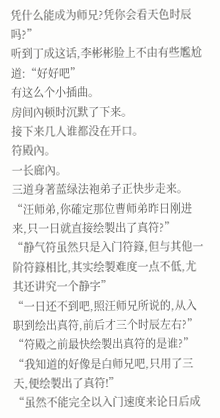凭什么能成为师兄?凭你会看天色时辰吗?”
听到丁成这话,李彬彬脸上不由有些尷尬道:“好好吧”
有这么个小插曲。
房间內顿时沉默了下来。
接下来几人谁都没在开口。
符殿內。
一长廊內。
三道身著蓝绿法袍弟子正快步走来。
“汪师弟,你確定那位曹师弟昨日刚进来,只一日就直接绘製出了真符?”
“静气符虽然只是入门符籙,但与其他一阶符籙相比,其实绘製难度一点不低,尤其还讲究一个静字”
“一日还不到吧,照汪师兄所说的,从入职到绘出真符,前后才三个时辰左右?”
“符殿之前最快绘製出真符的是谁?”
“我知道的好像是白师兄吧,只用了三天,便绘製出了真符!”
“虽然不能完全以入门速度来论日后成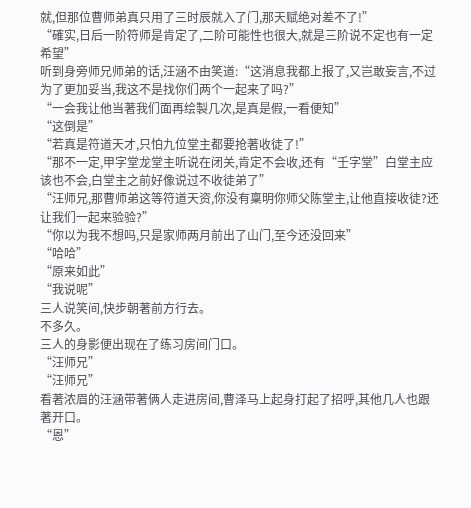就,但那位曹师弟真只用了三时辰就入了门,那天赋绝对差不了!”
“確实,日后一阶符师是肯定了,二阶可能性也很大,就是三阶说不定也有一定希望”
听到身旁师兄师弟的话,汪涵不由笑道:“这消息我都上报了,又岂敢妄言,不过为了更加妥当,我这不是找你们两个一起来了吗?”
“一会我让他当著我们面再绘製几次,是真是假,一看便知”
“这倒是”
“若真是符道天才,只怕九位堂主都要抢著收徒了!”
“那不一定,甲字堂龙堂主听说在闭关,肯定不会收,还有“壬字堂”白堂主应该也不会,白堂主之前好像说过不收徒弟了”
“汪师兄,那曹师弟这等符道天资,你没有稟明你师父陈堂主,让他直接收徒?还让我们一起来验验?”
“你以为我不想吗,只是家师两月前出了山门,至今还没回来”
“哈哈”
“原来如此”
“我说呢”
三人说笑间,快步朝著前方行去。
不多久。
三人的身影便出现在了练习房间门口。
“汪师兄”
“汪师兄”
看著浓眉的汪涵带著俩人走进房间,曹泽马上起身打起了招呼,其他几人也跟著开口。
“恩”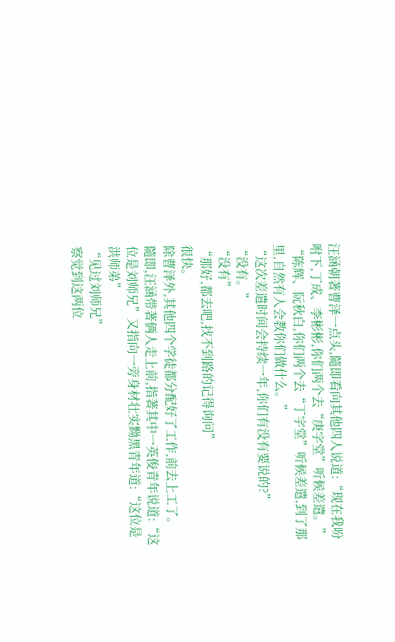汪涵朝著曹泽一点头,隨即看向其他四人说道:“现在我吩咐下,丁成、李彬彬,你们两个去“庚字堂”听候差遣。”
“陈辉、阮秋白,你们两个去“丁字堂”听候差遣,到了那里,自然有人会教你们做什么。”
“这次差遣时间会持续一年,你们有没有要说的?”
“没有。”
“没有”
“那好,都去吧,找不到路的记得询问”
很快。
除曹泽外,其他四个学徒都分配好了工作,前去上工了。
隨即,汪涵带著俩人走上前,指著其中一英俊青年说道:“这位是刘师兄”又指向一旁身材壮实黝黑青年道:“这位是洪师弟”
“见过刘师兄”
察觉到这两位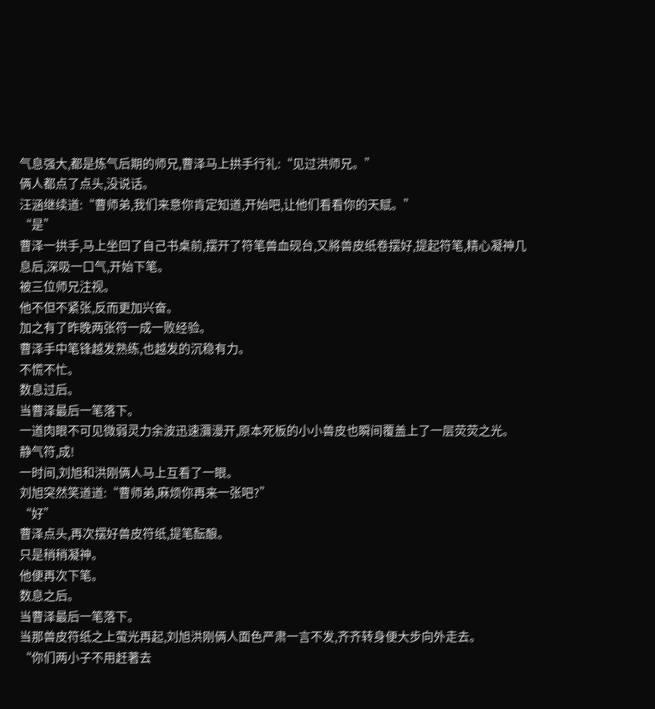气息强大,都是炼气后期的师兄,曹泽马上拱手行礼:“见过洪师兄。”
俩人都点了点头,没说话。
汪涵继续道:“曹师弟,我们来意你肯定知道,开始吧,让他们看看你的天赋。”
“是”
曹泽一拱手,马上坐回了自己书桌前,摆开了符笔兽血砚台,又將兽皮纸卷摆好,提起符笔,精心凝神几息后,深吸一口气,开始下笔。
被三位师兄注视。
他不但不紧张,反而更加兴奋。
加之有了昨晚两张符一成一败经验。
曹泽手中笔锋越发熟练,也越发的沉稳有力。
不慌不忙。
数息过后。
当曹泽最后一笔落下。
一道肉眼不可见微弱灵力余波迅速瀰漫开,原本死板的小小兽皮也瞬间覆盖上了一层荧荧之光。
静气符,成!
一时间,刘旭和洪刚俩人马上互看了一眼。
刘旭突然笑道道:“曹师弟,麻烦你再来一张吧?”
“好”
曹泽点头,再次摆好兽皮符纸,提笔酝酿。
只是稍稍凝神。
他便再次下笔。
数息之后。
当曹泽最后一笔落下。
当那兽皮符纸之上萤光再起,刘旭洪刚俩人面色严肃一言不发,齐齐转身便大步向外走去。
“你们两小子不用赶著去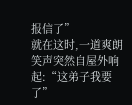报信了”
就在这时,一道爽朗笑声突然自屋外响起:“这弟子我要了”